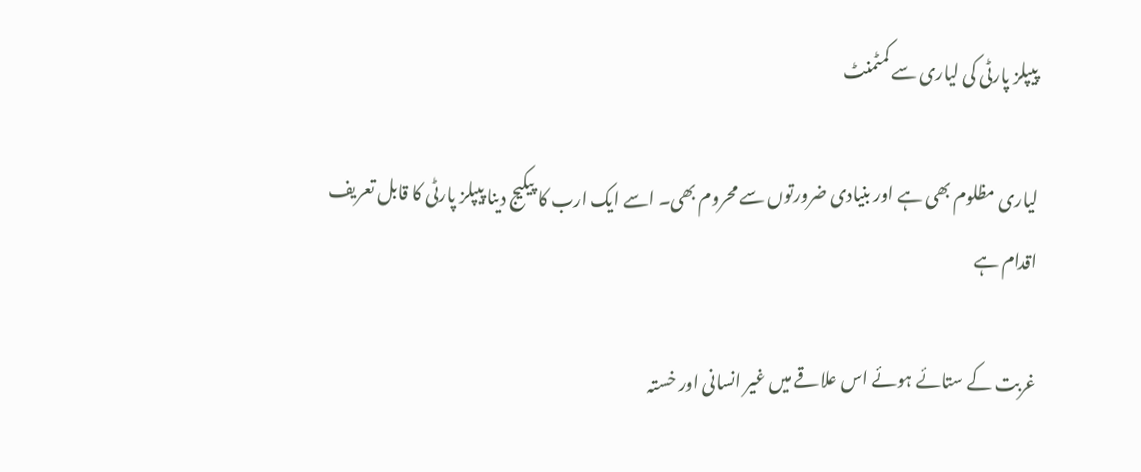پیپلز پارٹی کی لیاری سے کمٹمنٹ

لیاری مظلوم بھی ہے اور بنیادی ضرورتوں سے محروم بھی۔ اسے ایک ارب کا پیکیج دینا پیپلز پارٹی کا قابل تعریف اقدام ہے

غربت کے ستائے ہوئے اس علاقے میں غیر انسانی اور خستہ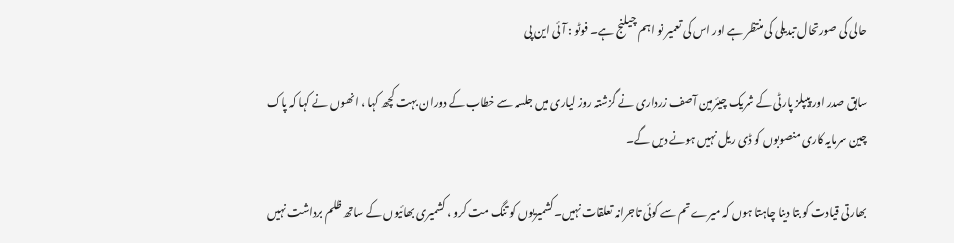حالی کی صورتحال تبدیلی کی منتظر ہے اور اس کی تعمیر نو اہم چیلنج ہے۔ فوٹو : آئی این پی

سابق صدر اور پیپلز پارٹی کے شریک چیئرمین آصف زرداری نے گزشتہ روز لیاری میں جلسہ سے خطاب کے دوران بہت کچھ کہا ، انھوں نے کہا کہ پاک چین سرمایہ کاری منصوبوں کو ڈی ریل نہیں ہونے دیں گے۔

بھارتی قیادت کو بتا دینا چاہتا ہوں کہ میرے تم سے کوئی تاجرانہ تعلقات نہیں۔کشمیریوں کو تنگ مت کرو ، کشمیری بھائیوں کے ساتھ ظلم برداشت نہیں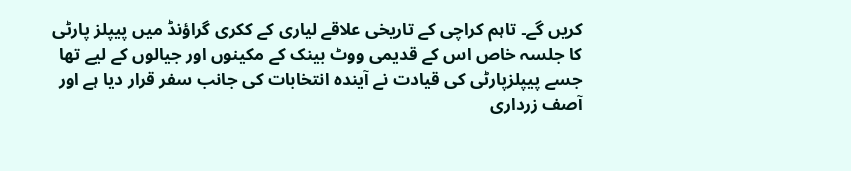کریں گے۔ تاہم کراچی کے تاریخی علاقے لیاری کے ککری گراؤنڈ میں پیپلز پارٹی کا جلسہ خاص اس کے قدیمی ووٹ بینک کے مکینوں اور جیالوں کے لیے تھا جسے پیپلزپارٹی کی قیادت نے آیندہ انتخابات کی جانب سفر قرار دیا ہے اور آصف زرداری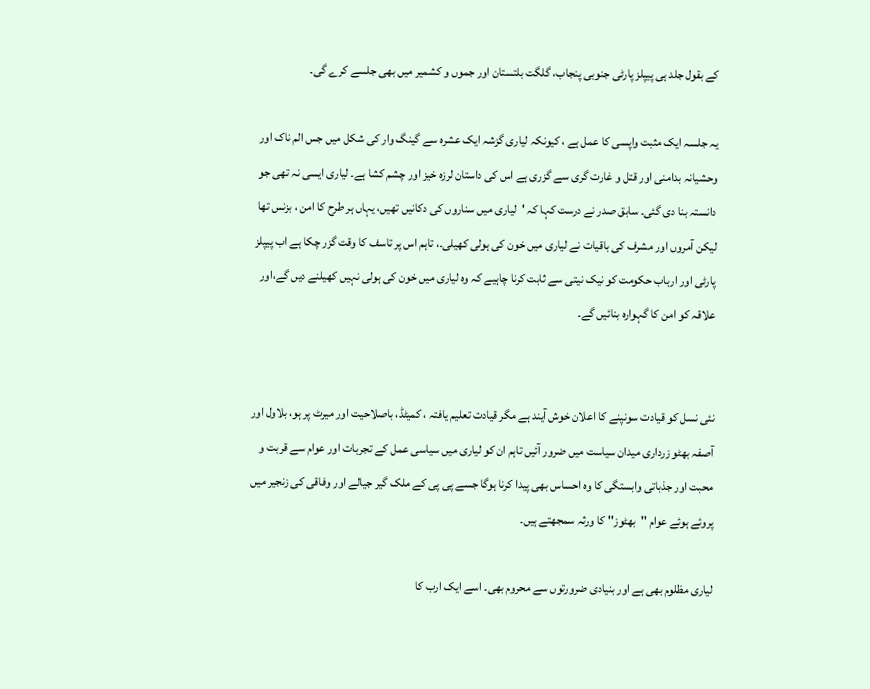کے بقول جلد ہی پیپلز پارٹی جنوبی پنجاب، گلگت بلتستان اور جموں و کشمیر میں بھی جلسے کرے گی۔

یہ جلسہ ایک مثبت واپسی کا عمل ہے ، کیونکہ لیاری گزشہ ایک عشرہ سے گینگ وار کی شکل میں جس الم ناک اور وحشیانہ بدامنی اور قتل و غارت گری سے گزری ہے اس کی داستان لرزہ خیز اور چشم کشا ہے۔ لیاری ایسی نہ تھی جو دانستہ بنا دی گئی۔ سابق صدر نے درست کہا کہ 'لیاری میں سناروں کی دکانیں تھیں، یہاں ہر طرح کا امن ، بزنس تھا لیکن آمروں اور مشرف کی باقیات نے لیاری میں خون کی ہولی کھیلی۔، تاہم اس پر تاسف کا وقت گزر چکا ہے اب پیپلز پارٹی اور ارباب حکومت کو نیک نیتی سے ثابت کرنا چاہیے کہ وہ لیاری میں خون کی ہولی نہیں کھیلنے دیں گے،اور علاقہ کو امن کا گہوارہ بنائیں گے۔


نئی نسل کو قیادت سونپنے کا اعلان خوش آیند ہے مگر قیادت تعلیم یافتہ ، کمیٹڈ، باصلاحیت اور میرٹ پر ہو، بلاول اور آصفہ بھٹو زرداری میدان سیاست میں ضرور آئیں تاہم ان کو لیاری میں سیاسی عمل کے تجربات اور عوام سے قربت و محبت اور جذباتی وابستگی کا وہ احساس بھی پیدا کرنا ہوگا جسے پی پی کے ملک گیر جیالے اور وفاقی کی زنجیر میں پروئے ہوئے عوام ''بھٹوز'' کا ورثہ سمجھتے ہیں۔

لیاری مظلوم بھی ہے اور بنیادی ضرورتوں سے محروم بھی۔ اسے ایک ارب کا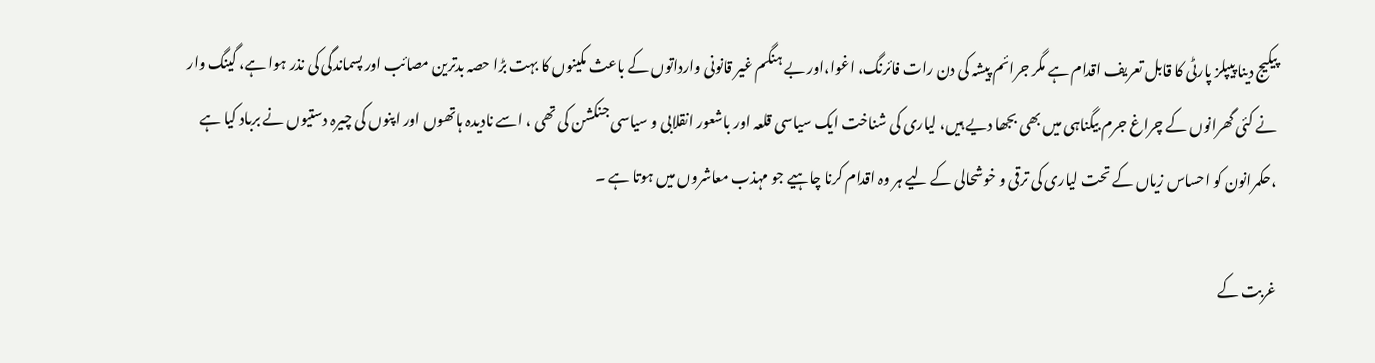پیکیج دینا پیپلز پارٹی کا قابل تعریف اقدام ہے مگر جرائم پیشہ کی دن رات فائرنگ، اغوا،اور بے ہنگم غیر قانونی وارداتوں کے باعث مکینوں کا بہت بڑا حصہ بدترین مصائب اور پسماندگی کی نذر ہوا ہے، گینگ وار نے کئی گھرانوں کے چراغ جرم بیگناہی میں بھی بجھا دیے ہیں، لیاری کی شناخت ایک سیاسی قلعہ اور باشعور انقلابی و سیاسی جنکشن کی تھی ، اسے نادیدہ ہاتھوں اور اپنوں کی چیرہ دستیوں نے برباد کیا ہے ،حکمرانون کو احساس زیاں کے تحت لیاری کی ترقی و خوشحالی کے لیے ہر وہ اقدام کرنا چاہیے جو مہذب معاشروں میں ہوتا ہے ۔

غربت کے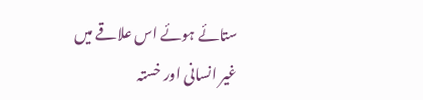ستائے ہوئے اس علاقے میں غیر انسانی اور خستہ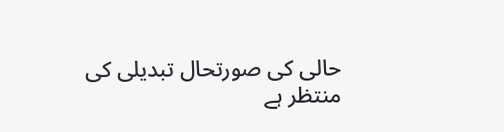حالی کی صورتحال تبدیلی کی منتظر ہے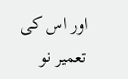اور اس کی تعمیر نو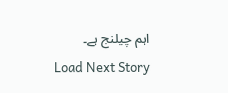اہم چیلنج ہے۔
Load Next Story